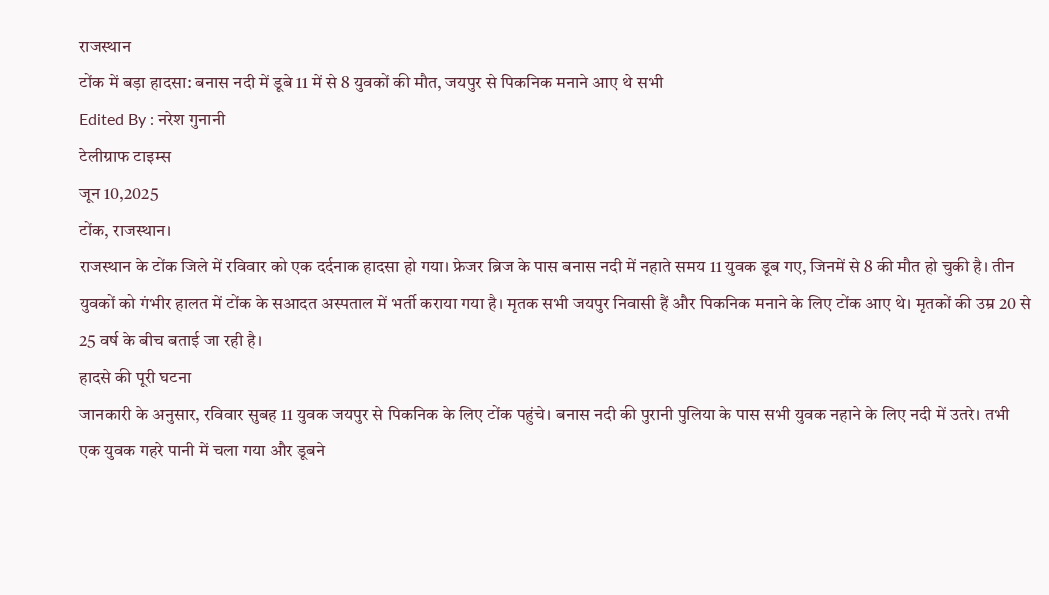राजस्थान
टोंक में बड़ा हादसा: बनास नदी में डूबे 11 में से 8 युवकों की मौत, जयपुर से पिकनिक मनाने आए थे सभी
Edited By : नरेश गुनानी
टेलीग्राफ टाइम्स
जून 10,2025
टोंक, राजस्थान।
राजस्थान के टोंक जिले में रविवार को एक दर्दनाक हादसा हो गया। फ्रेजर ब्रिज के पास बनास नदी में नहाते समय 11 युवक डूब गए, जिनमें से 8 की मौत हो चुकी है। तीन युवकों को गंभीर हालत में टोंक के सआदत अस्पताल में भर्ती कराया गया है। मृतक सभी जयपुर निवासी हैं और पिकनिक मनाने के लिए टोंक आए थे। मृतकों की उम्र 20 से 25 वर्ष के बीच बताई जा रही है।
हादसे की पूरी घटना
जानकारी के अनुसार, रविवार सुबह 11 युवक जयपुर से पिकनिक के लिए टोंक पहुंचे। बनास नदी की पुरानी पुलिया के पास सभी युवक नहाने के लिए नदी में उतरे। तभी एक युवक गहरे पानी में चला गया और डूबने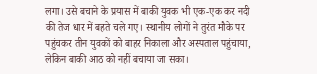लगा। उसे बचाने के प्रयास में बाकी युवक भी एक-एक कर नदी की तेज धार में बहते चले गए। स्थानीय लोगों ने तुरंत मौके पर पहुंचकर तीन युवकों को बाहर निकाला और अस्पताल पहुंचाया, लेकिन बाकी आठ को नहीं बचाया जा सका।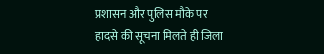प्रशासन और पुलिस मौके पर
हादसे की सूचना मिलते ही जिला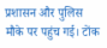प्रशासन और पुलिस मौके पर पहुंच गई। टोंक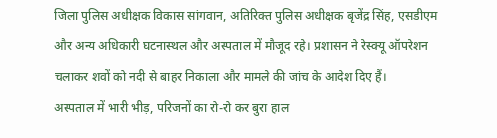जिला पुलिस अधीक्षक विकास सांगवान, अतिरिक्त पुलिस अधीक्षक बृजेंद्र सिंह, एसडीएम और अन्य अधिकारी घटनास्थल और अस्पताल में मौजूद रहे। प्रशासन ने रेस्क्यू ऑपरेशन चलाकर शवों को नदी से बाहर निकाला और मामले की जांच के आदेश दिए हैं।
अस्पताल में भारी भीड़, परिजनों का रो-रो कर बुरा हाल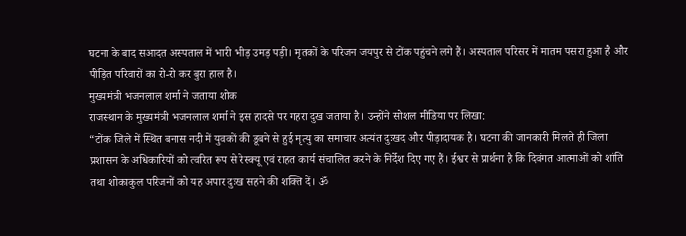घटना के बाद सआदत अस्पताल में भारी भीड़ उमड़ पड़ी। मृतकों के परिजन जयपुर से टोंक पहुंचने लगे हैं। अस्पताल परिसर में मातम पसरा हुआ है और पीड़ित परिवारों का रो-रो कर बुरा हाल है।
मुख्यमंत्री भजनलाल शर्मा ने जताया शोक
राजस्थान के मुख्यमंत्री भजनलाल शर्मा ने इस हादसे पर गहरा दुख जताया है। उन्होंने सोशल मीडिया पर लिखा:
“टोंक जिले में स्थित बनास नदी में युवकों की डूबने से हुई मृत्यु का समाचार अत्यंत दुःखद और पीड़ादायक है। घटना की जानकारी मिलते ही जिला प्रशासन के अधिकारियों को त्वरित रूप से रेस्क्यू एवं राहत कार्य संचालित करने के निर्देश दिए गए हैं। ईश्वर से प्रार्थना है कि दिवंगत आत्माओं को शांति तथा शोकाकुल परिजनों को यह अपार दुःख सहने की शक्ति दें। ॐ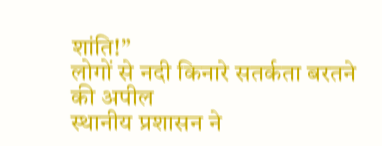शांति!”
लोगों से नदी किनारे सतर्कता बरतने की अपील
स्थानीय प्रशासन ने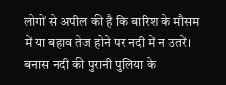लोगों से अपील की है कि बारिश के मौसम में या बहाव तेज होने पर नदी में न उतरें। बनास नदी की पुरानी पुलिया के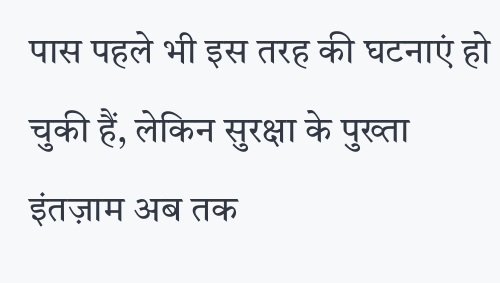पास पहले भी इस तरह की घटनाएं हो चुकी हैं, लेकिन सुरक्षा के पुख्ता इंतज़ाम अब तक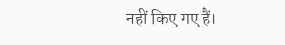नहीं किए गए हैं।